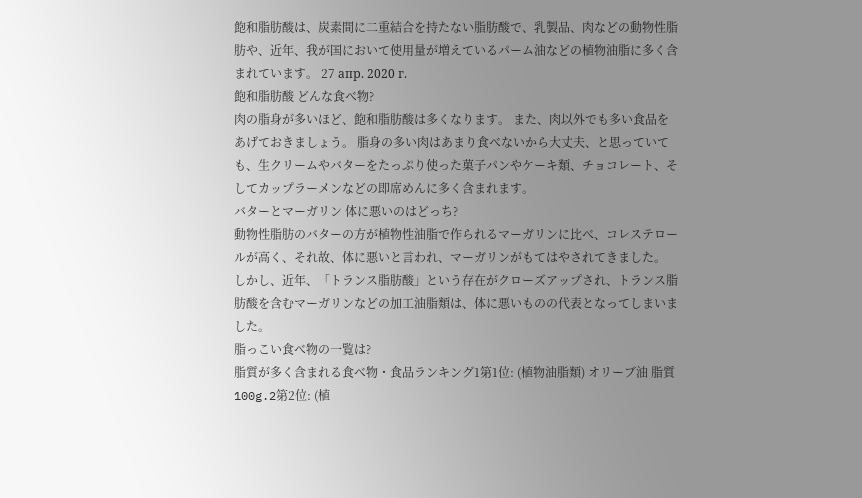飽和脂肪酸は、炭素間に二重結合を持たない脂肪酸で、乳製品、肉などの動物性脂肪や、近年、我が国において使用量が増えているパーム油などの植物油脂に多く含まれています。 27 апр. 2020 г.
飽和脂肪酸 どんな食べ物?
肉の脂身が多いほど、飽和脂肪酸は多くなります。 また、肉以外でも多い食品をあげておきましょう。 脂身の多い肉はあまり食べないから大丈夫、と思っていても、生クリームやバターをたっぷり使った菓子パンやケーキ類、チョコレート、そしてカップラーメンなどの即席めんに多く含まれます。
バターとマーガリン 体に悪いのはどっち?
動物性脂肪のバターの方が植物性油脂で作られるマーガリンに比べ、コレステロールが高く、それ故、体に悪いと言われ、マーガリンがもてはやされてきました。 しかし、近年、「トランス脂肪酸」という存在がクローズアップされ、トランス脂肪酸を含むマーガリンなどの加工油脂類は、体に悪いものの代表となってしまいました。
脂っこい食べ物の一覧は?
脂質が多く含まれる食べ物・食品ランキング1第1位: (植物油脂類) オリーブ油 脂質 100g.2第2位: (植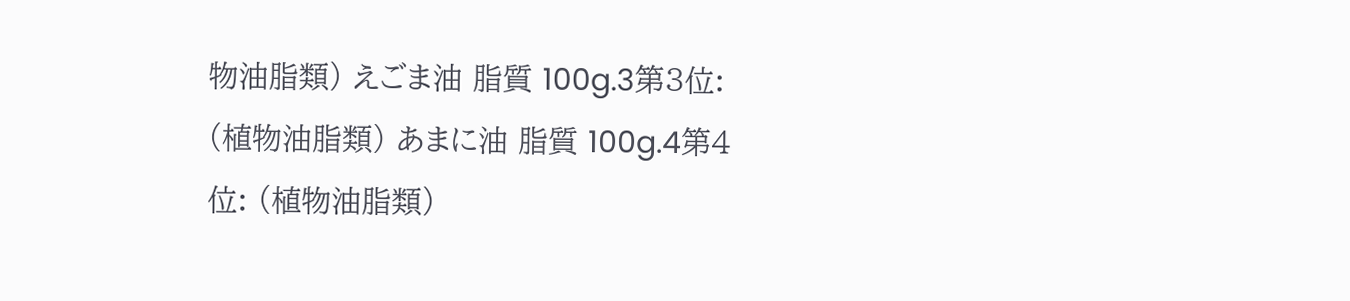物油脂類) えごま油 脂質 100g.3第3位: (植物油脂類) あまに油 脂質 100g.4第4位: (植物油脂類)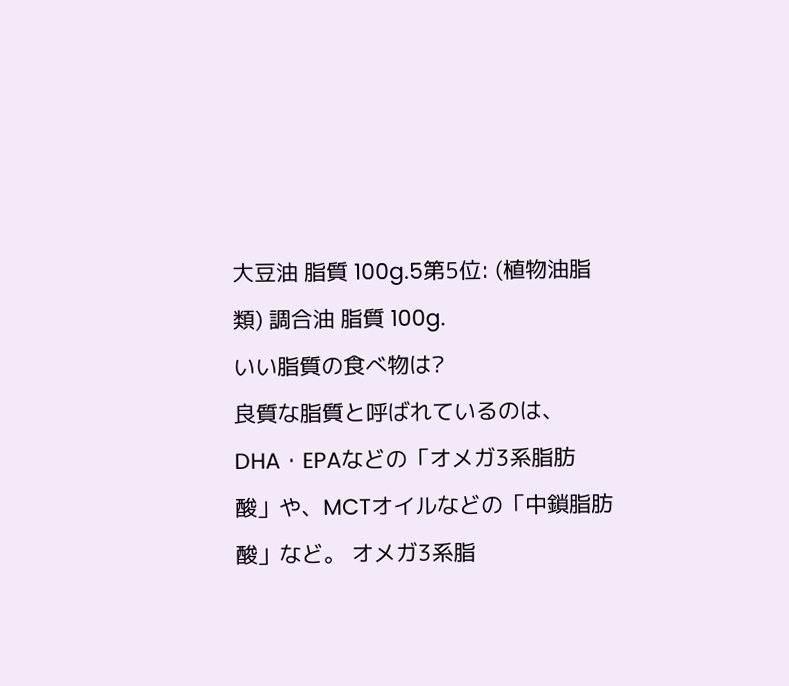大豆油 脂質 100g.5第5位: (植物油脂類) 調合油 脂質 100g.
いい脂質の食べ物は?
良質な脂質と呼ばれているのは、DHA・EPAなどの「オメガ3系脂肪酸」や、MCTオイルなどの「中鎖脂肪酸」など。 オメガ3系脂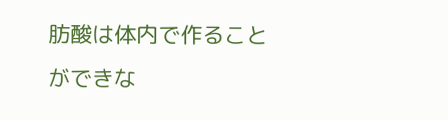肪酸は体内で作ることができな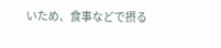いため、食事などで摂る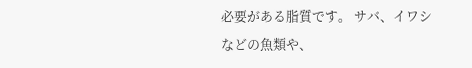必要がある脂質です。 サバ、イワシなどの魚類や、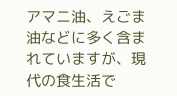アマニ油、えごま油などに多く含まれていますが、現代の食生活で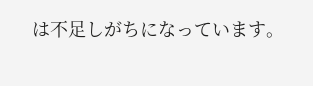は不足しがちになっています。